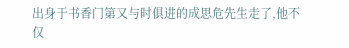出身于书香门第又与时俱进的成思危先生走了,他不仅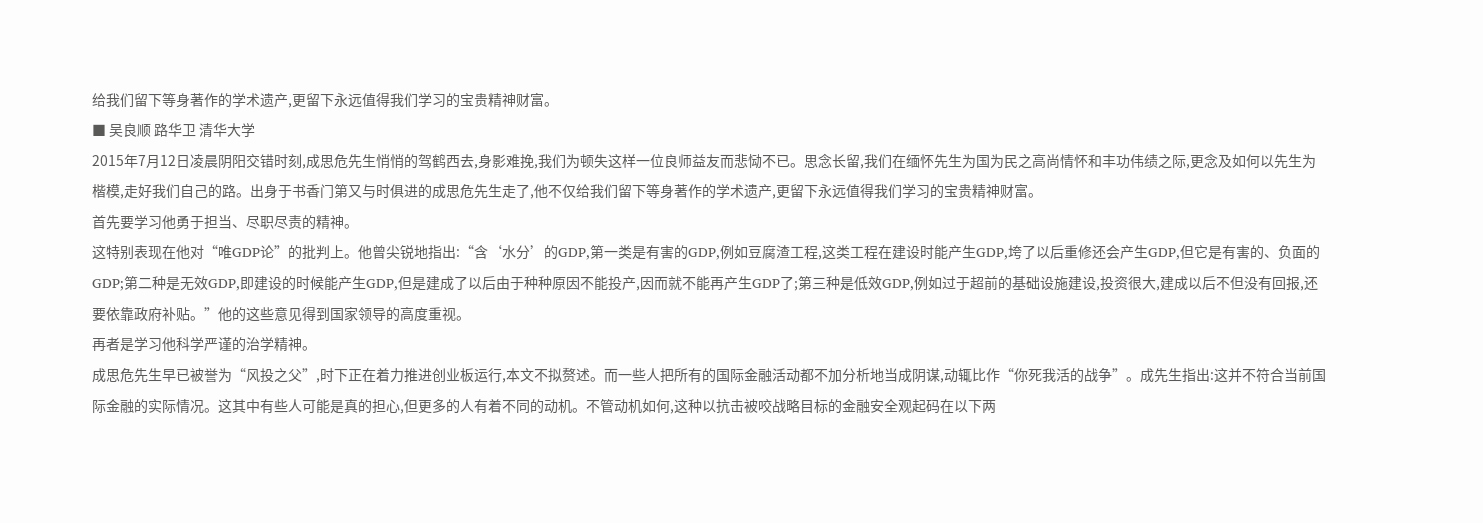给我们留下等身著作的学术遗产,更留下永远值得我们学习的宝贵精神财富。
■ 吴良顺 路华卫 清华大学
2015年7月12日凌晨阴阳交错时刻,成思危先生悄悄的驾鹤西去,身影难挽,我们为顿失这样一位良师益友而悲恸不已。思念长留,我们在缅怀先生为国为民之高尚情怀和丰功伟绩之际,更念及如何以先生为楷模,走好我们自己的路。出身于书香门第又与时俱进的成思危先生走了,他不仅给我们留下等身著作的学术遗产,更留下永远值得我们学习的宝贵精神财富。
首先要学习他勇于担当、尽职尽责的精神。
这特别表现在他对“唯GDP论”的批判上。他曾尖锐地指出:“含‘水分’的GDP,第一类是有害的GDP,例如豆腐渣工程,这类工程在建设时能产生GDP,垮了以后重修还会产生GDP,但它是有害的、负面的GDP;第二种是无效GDP,即建设的时候能产生GDP,但是建成了以后由于种种原因不能投产,因而就不能再产生GDP了;第三种是低效GDP,例如过于超前的基础设施建设,投资很大,建成以后不但没有回报,还要依靠政府补贴。”他的这些意见得到国家领导的高度重视。
再者是学习他科学严谨的治学精神。
成思危先生早已被誉为“风投之父”,时下正在着力推进创业板运行,本文不拟赘述。而一些人把所有的国际金融活动都不加分析地当成阴谋,动辄比作“你死我活的战争”。成先生指出:这并不符合当前国际金融的实际情况。这其中有些人可能是真的担心,但更多的人有着不同的动机。不管动机如何,这种以抗击被咬战略目标的金融安全观起码在以下两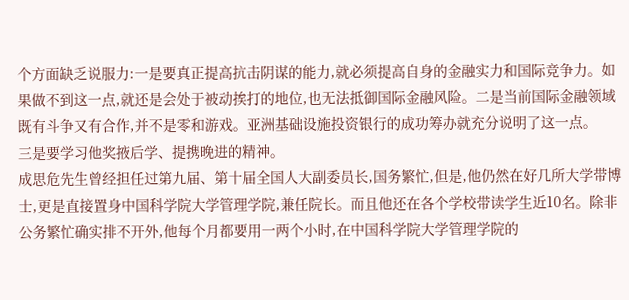个方面缺乏说服力:一是要真正提高抗击阴谋的能力,就必须提高自身的金融实力和国际竞争力。如果做不到这一点,就还是会处于被动挨打的地位,也无法抵御国际金融风险。二是当前国际金融领域既有斗争又有合作,并不是零和游戏。亚洲基础设施投资银行的成功筹办就充分说明了这一点。
三是要学习他奖掖后学、提携晚进的精神。
成思危先生曾经担任过第九届、第十届全国人大副委员长,国务繁忙,但是,他仍然在好几所大学带博士,更是直接置身中国科学院大学管理学院,兼任院长。而且他还在各个学校带读学生近10名。除非公务繁忙确实排不开外,他每个月都要用一两个小时,在中国科学院大学管理学院的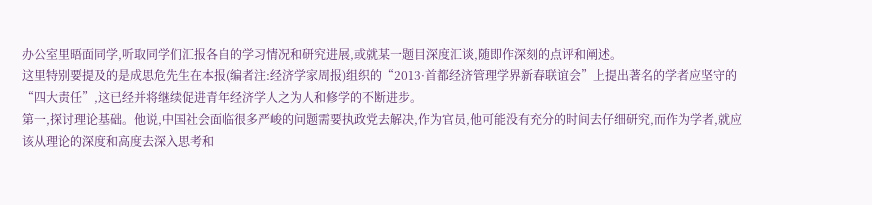办公室里晤面同学,听取同学们汇报各自的学习情况和研究进展,或就某一题目深度汇谈,随即作深刻的点评和阐述。
这里特别要提及的是成思危先生在本报(编者注:经济学家周报)组织的“2013·首都经济管理学界新春联谊会”上提出著名的学者应坚守的“四大责任”,这已经并将继续促进青年经济学人之为人和修学的不断进步。
第一,探讨理论基础。他说,中国社会面临很多严峻的问题需要执政党去解决,作为官员,他可能没有充分的时间去仔细研究,而作为学者,就应该从理论的深度和高度去深入思考和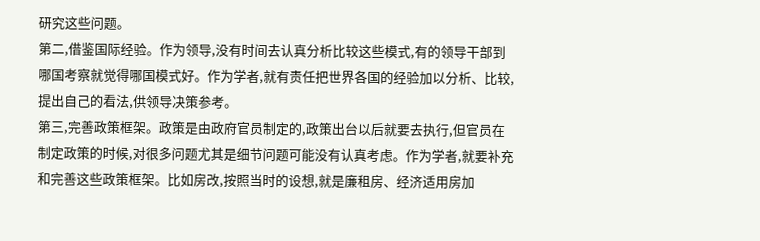研究这些问题。
第二,借鉴国际经验。作为领导,没有时间去认真分析比较这些模式,有的领导干部到哪国考察就觉得哪国模式好。作为学者,就有责任把世界各国的经验加以分析、比较,提出自己的看法,供领导决策参考。
第三,完善政策框架。政策是由政府官员制定的,政策出台以后就要去执行,但官员在制定政策的时候,对很多问题尤其是细节问题可能没有认真考虑。作为学者,就要补充和完善这些政策框架。比如房改,按照当时的设想,就是廉租房、经济适用房加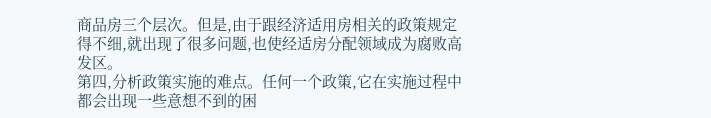商品房三个层次。但是,由于跟经济适用房相关的政策规定得不细,就出现了很多问题,也使经适房分配领域成为腐败高发区。
第四,分析政策实施的难点。任何一个政策,它在实施过程中都会出现一些意想不到的困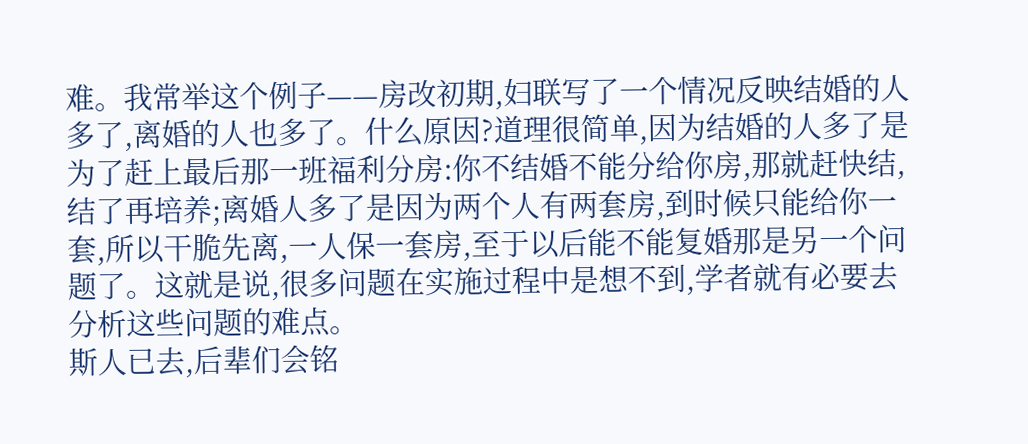难。我常举这个例子——房改初期,妇联写了一个情况反映结婚的人多了,离婚的人也多了。什么原因?道理很简单,因为结婚的人多了是为了赶上最后那一班福利分房:你不结婚不能分给你房,那就赶快结,结了再培养;离婚人多了是因为两个人有两套房,到时候只能给你一套,所以干脆先离,一人保一套房,至于以后能不能复婚那是另一个问题了。这就是说,很多问题在实施过程中是想不到,学者就有必要去分析这些问题的难点。
斯人已去,后辈们会铭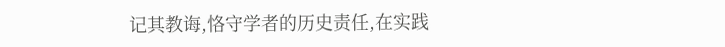记其教诲,恪守学者的历史责任,在实践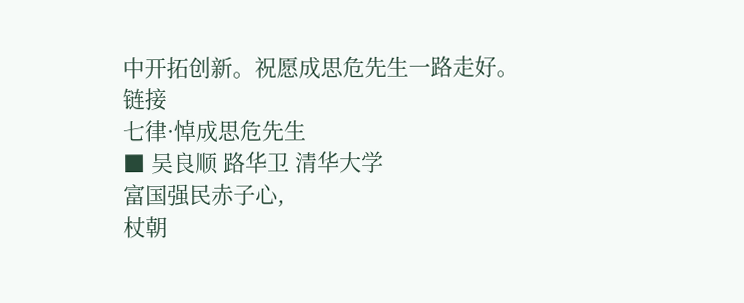中开拓创新。祝愿成思危先生一路走好。
链接
七律·悼成思危先生
■ 吴良顺 路华卫 清华大学
富国强民赤子心,
杖朝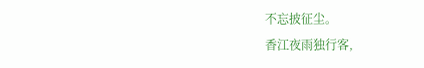不忘披征尘。
香江夜雨独行客,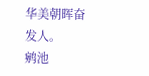华美朝晖奋发人。
鹓池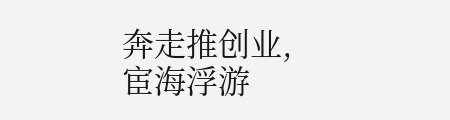奔走推创业,
宦海浮游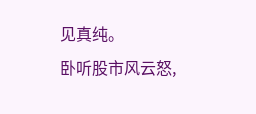见真纯。
卧听股市风云怒,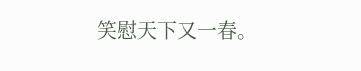笑慰天下又一春。